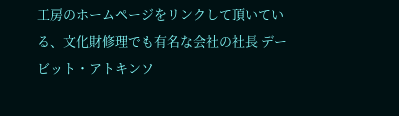工房のホームページをリンクして頂いている、文化財修理でも有名な会社の社長 デービット・アトキンソ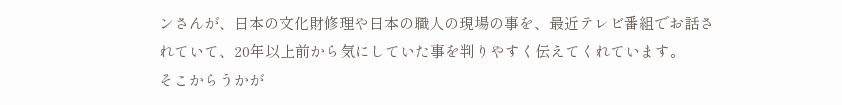ンさんが、日本の文化財修理や日本の職人の現場の事を、最近テレビ番組でお話されていて、20年以上前から気にしていた事を判りやすく伝えてくれています。
そこからうかが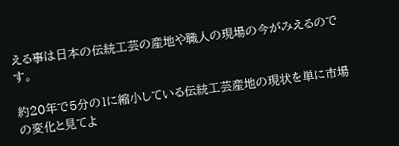える事は日本の伝統工芸の産地や職人の現場の今がみえるのです。

約20年で5分の1に縮小している伝統工芸産地の現状を単に市場の変化と見てよ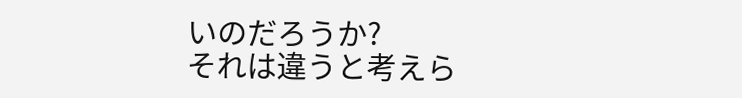いのだろうか?
それは違うと考えら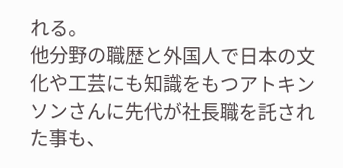れる。
他分野の職歴と外国人で日本の文化や工芸にも知識をもつアトキンソンさんに先代が社長職を託された事も、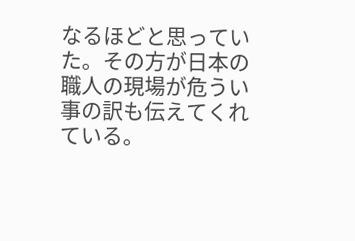なるほどと思っていた。その方が日本の職人の現場が危うい事の訳も伝えてくれている。